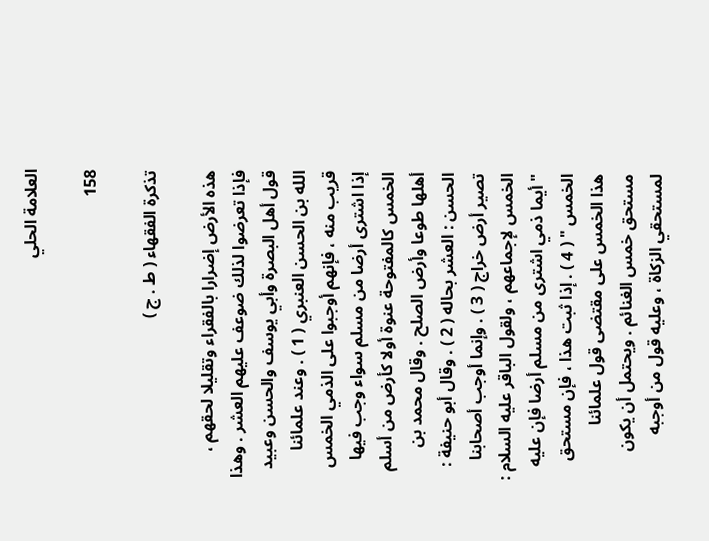العلامة الحلي

158

تذكرة الفقهاء ( ط . ج )

هذه الأرض إضرارا بالفقراء وتقليلا لحقهم ، فإذا تعرضوا لذلك ضوعف عليهم العشر . وهذا قول أهل البصرة وأبي يوسف والحسن وعبيد الله بن الحسن العنبري ( 1 ) . وعند علمائنا قريب منه ، فإنهم أوجبوا على الذمي الخمس إذا اشترى أرضا من مسلم سواء وجب فيها الخمس كالمفتوحة عنوة أولا كأرض من أسلم أهلها طوعا وأرض الصلح . وقال محمد بن الحسن : العشر بحاله ( 2 ) . وقال أبو حنيفة : تصير أرض خراج ( 3 ) . وإنما أوجب أصحابنا الخمس لإجماعهم ، ولقول الباقر عليه السلام : " أيما ذمي اشترى من مسلم أرضا فإن عليه الخمس " ( 4 ) . إذا ثبت هذا ، فإن مستحق هذا الخمس على مقتضى قول علمائنا مستحق خمس الغنائم . ويحتمل أن يكون لمستحقي الزكاة ، وعليه قول من أوجبه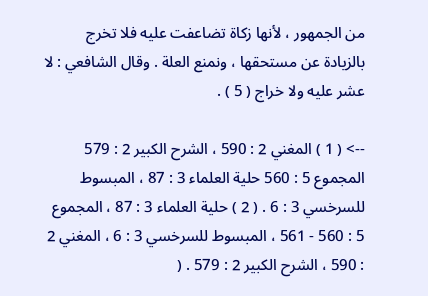من الجمهور ، لأنها زكاة تضاعفت عليه فلا تخرج بالزيادة عن مستحقها ، ونمنع العلة . وقال الشافعي : لا عشر عليه ولا خراج ( 5 ) .

--> ( 1 ) المغني 2 : 590 ، الشرح الكبير 2 : 579 المجموع 5 : 560 حلية العلماء 3 : 87 ، المبسوط للسرخسي 3 : 6 . ( 2 ) حلية العلماء 3 : 87 ، المجموع 5 : 560 - 561 ، المبسوط للسرخسي 3 : 6 ، المغني 2 : 590 ، الشرح الكبير 2 : 579 . (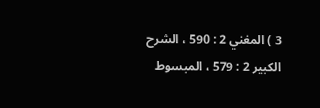3 ) المغني 2 : 590 ، الشرح الكبير 2 : 579 ، المبسوط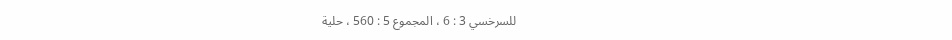للسرخسي 3 : 6 ، المجموع 5 : 560 ، حلية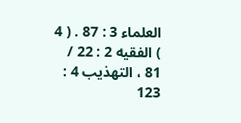العلماء 3 : 87 . ( 4 ) الفقيه 2 : 22 / 81 ، التهذيب 4 : 123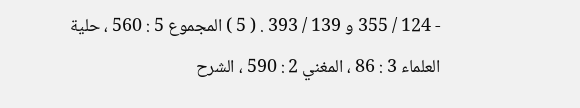- 124 / 355 و 139 / 393 . ( 5 ) المجموع 5 : 560 ، حلية العلماء 3 : 86 ، المغني 2 : 590 ، الشرح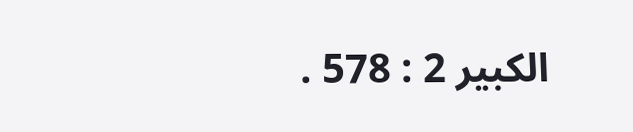الكبير 2 : 578 .